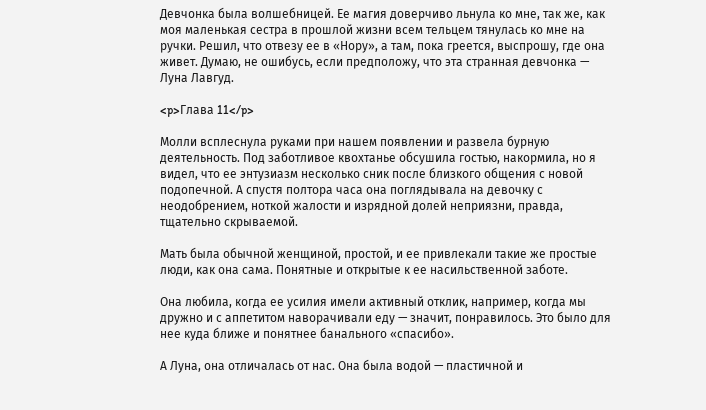Девчонка была волшебницей. Ее магия доверчиво льнула ко мне, так же, как моя маленькая сестра в прошлой жизни всем тельцем тянулась ко мне на ручки. Решил, что отвезу ее в «Нору», а там, пока греется, выспрошу, где она живет. Думаю, не ошибусь, если предположу, что эта странная девчонка — Луна Лавгуд.

<p>Глава 11</p>

Молли всплеснула руками при нашем появлении и развела бурную деятельность. Под заботливое квохтанье обсушила гостью, накормила, но я видел, что ее энтузиазм несколько сник после близкого общения с новой подопечной. А спустя полтора часа она поглядывала на девочку с неодобрением, ноткой жалости и изрядной долей неприязни, правда, тщательно скрываемой.

Мать была обычной женщиной, простой, и ее привлекали такие же простые люди, как она сама. Понятные и открытые к ее насильственной заботе.

Она любила, когда ее усилия имели активный отклик, например, когда мы дружно и с аппетитом наворачивали еду — значит, понравилось. Это было для нее куда ближе и понятнее банального «спасибо».

А Луна, она отличалась от нас. Она была водой — пластичной и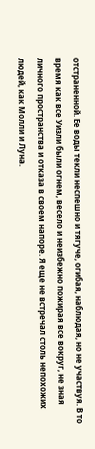отстраненной. Ее воды текли неспешно и тягуче, огибая, наблюдая, но не участвуя. В то время как все Уизли были огнем, весело и неизбежно пожирая все вокруг, не зная личного пространства и отказа в своем напоре. Я еще не встречал столь непохожих людей, как Молли и Луна.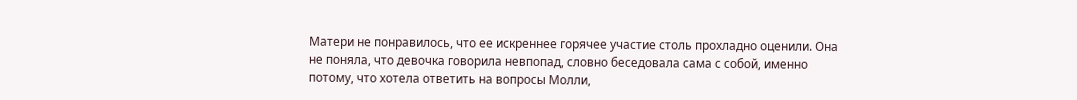Матери не понравилось, что ее искреннее горячее участие столь прохладно оценили. Она не поняла, что девочка говорила невпопад, словно беседовала сама с собой, именно потому, что хотела ответить на вопросы Молли,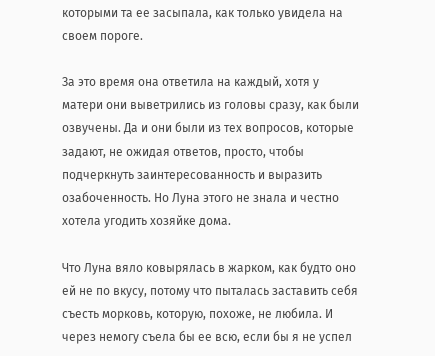которыми та ее засыпала, как только увидела на своем пороге.

За это время она ответила на каждый, хотя у матери они выветрились из головы сразу, как были озвучены. Да и они были из тех вопросов, которые задают, не ожидая ответов, просто, чтобы подчеркнуть заинтересованность и выразить озабоченность. Но Луна этого не знала и честно хотела угодить хозяйке дома.

Что Луна вяло ковырялась в жарком, как будто оно ей не по вкусу, потому что пыталась заставить себя съесть морковь, которую, похоже, не любила. И через немогу съела бы ее всю, если бы я не успел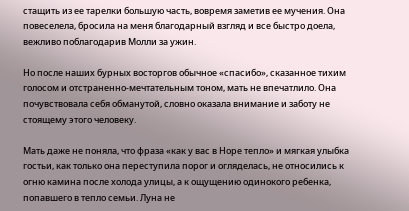стащить из ее тарелки большую часть, вовремя заметив ее мучения. Она повеселела, бросила на меня благодарный взгляд и все быстро доела, вежливо поблагодарив Молли за ужин.

Но после наших бурных восторгов обычное «спасибо», сказанное тихим голосом и отстраненно-мечтательным тоном, мать не впечатлило. Она почувствовала себя обманутой, словно оказала внимание и заботу не стоящему этого человеку.

Мать даже не поняла, что фраза «как у вас в Норе тепло» и мягкая улыбка гостьи, как только она переступила порог и огляделась, не относились к огню камина после холода улицы, а к ощущению одинокого ребенка, попавшего в тепло семьи. Луна не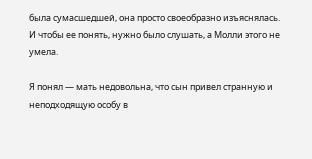была сумасшедшей, она просто своеобразно изъяснялась. И чтобы ее понять, нужно было слушать, а Молли этого не умела.

Я понял — мать недовольна, что сын привел странную и неподходящую особу в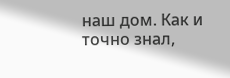наш дом. Как и точно знал,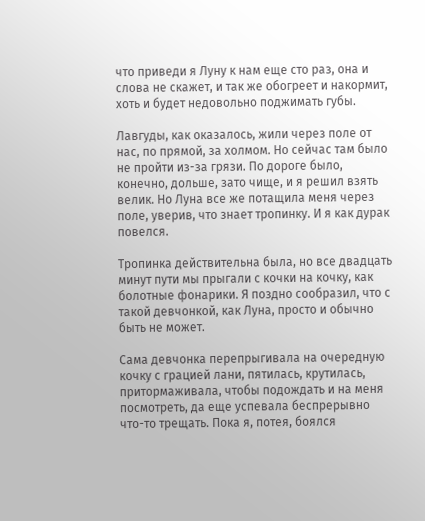что приведи я Луну к нам еще сто раз, она и слова не скажет, и так же обогреет и накормит, хоть и будет недовольно поджимать губы.

Лавгуды, как оказалось, жили через поле от нас, по прямой, за холмом. Но сейчас там было не пройти из-за грязи. По дороге было, конечно, дольше, зато чище, и я решил взять велик. Но Луна все же потащила меня через поле, уверив, что знает тропинку. И я как дурак повелся.

Тропинка действительна была, но все двадцать минут пути мы прыгали с кочки на кочку, как болотные фонарики. Я поздно сообразил, что с такой девчонкой, как Луна, просто и обычно быть не может.

Сама девчонка перепрыгивала на очередную кочку с грацией лани, пятилась, крутилась, притормаживала, чтобы подождать и на меня посмотреть, да еще успевала беспрерывно что-то трещать. Пока я, потея, боялся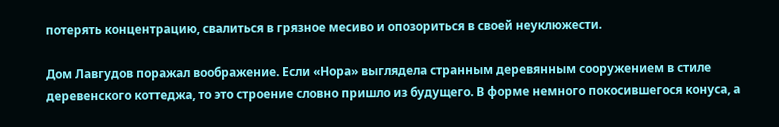потерять концентрацию, свалиться в грязное месиво и опозориться в своей неуклюжести.

Дом Лавгудов поражал воображение. Если «Нора» выглядела странным деревянным сооружением в стиле деревенского коттеджа, то это строение словно пришло из будущего. В форме немного покосившегося конуса, а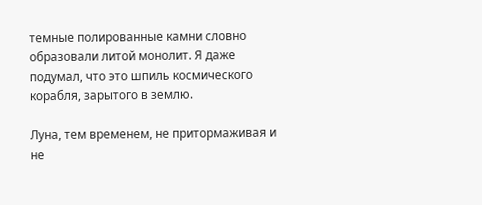темные полированные камни словно образовали литой монолит. Я даже подумал, что это шпиль космического корабля, зарытого в землю.

Луна, тем временем, не притормаживая и не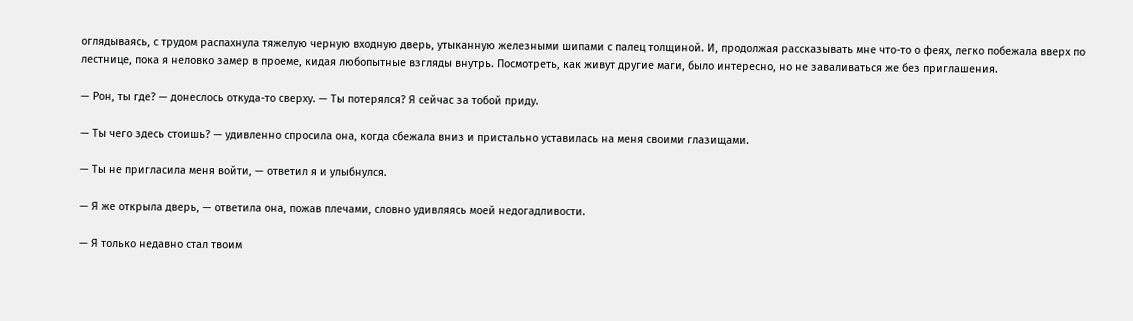оглядываясь, с трудом распахнула тяжелую черную входную дверь, утыканную железными шипами с палец толщиной. И, продолжая рассказывать мне что-то о феях, легко побежала вверх по лестнице, пока я неловко замер в проеме, кидая любопытные взгляды внутрь. Посмотреть, как живут другие маги, было интересно, но не заваливаться же без приглашения.

— Рон, ты где? — донеслось откуда-то сверху. — Ты потерялся? Я сейчас за тобой приду.

— Ты чего здесь стоишь? — удивленно спросила она, когда сбежала вниз и пристально уставилась на меня своими глазищами.

— Ты не пригласила меня войти, — ответил я и улыбнулся.

— Я же открыла дверь, — ответила она, пожав плечами, словно удивляясь моей недогадливости.

— Я только недавно стал твоим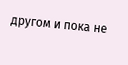другом и пока не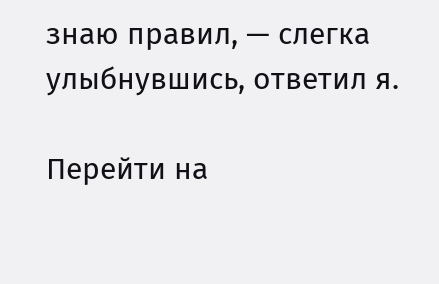знаю правил, — слегка улыбнувшись, ответил я.

Перейти на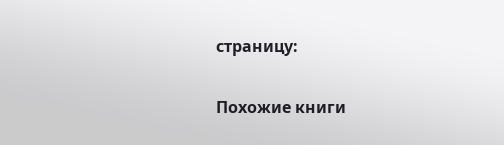страницу:

Похожие книги